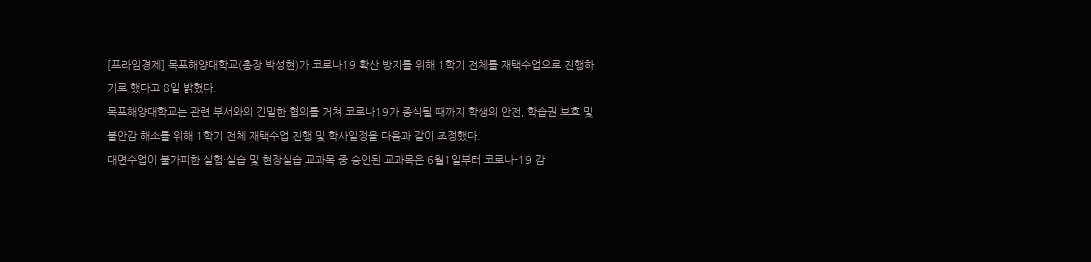[프라임경제] 목포해양대학교(총장 박성현)가 코로나19 확산 방지를 위해 1학기 전체를 재택수업으로 진행하기로 했다고 8일 밝혔다.
목포해양대학교는 관련 부서와의 긴밀한 협의를 거쳐 코로나19가 종식될 때까지 학생의 안전, 학습권 보호 및 불안감 해소를 위해 1학기 전체 재택수업 진행 및 학사일정을 다음과 같이 조정했다.
대면수업이 불가피한 실험·실습 및 현장실습 교과목 중 승인된 교과목은 6월1일부터 코로나-19 감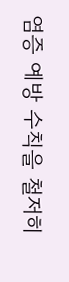염증 예방 수칙을 철저히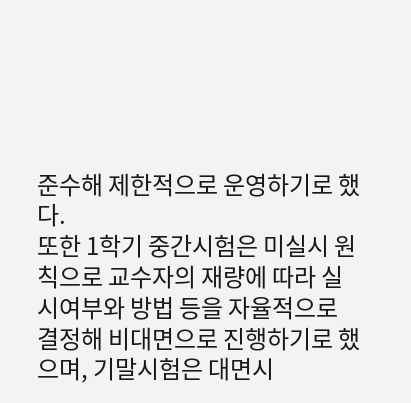준수해 제한적으로 운영하기로 했다.
또한 1학기 중간시험은 미실시 원칙으로 교수자의 재량에 따라 실시여부와 방법 등을 자율적으로 결정해 비대면으로 진행하기로 했으며, 기말시험은 대면시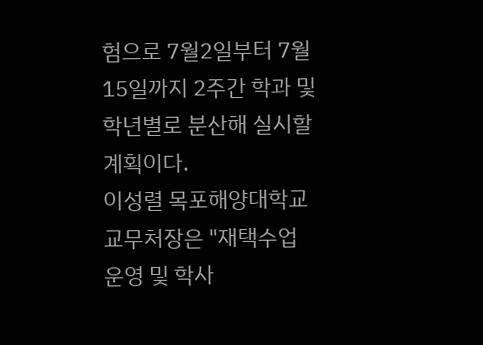험으로 7월2일부터 7월15일까지 2주간 학과 및 학년별로 분산해 실시할 계획이다.
이성렬 목포해양대학교 교무처장은 "재택수업 운영 및 학사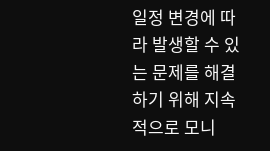일정 변경에 따라 발생할 수 있는 문제를 해결하기 위해 지속적으로 모니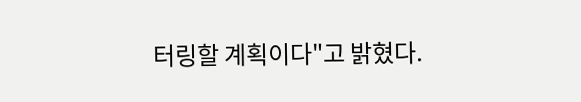터링할 계획이다"고 밝혔다.